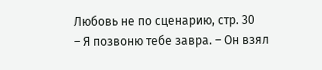Любовь не по сценарию, стр. 30
– Я позвоню тебе завра. – Он взял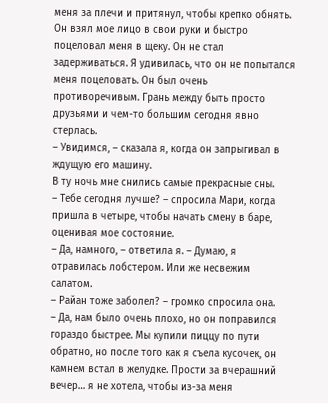меня за плечи и притянул, чтобы крепко обнять. Он взял мое лицо в свои руки и быстро поцеловал меня в щеку. Он не стал задерживаться. Я удивилась, что он не попытался меня поцеловать. Он был очень противоречивым. Грань между быть просто друзьями и чем-то большим сегодня явно стерлась.
– Увидимся, – сказала я, когда он запрыгивал в ждущую его машину.
В ту ночь мне снились самые прекрасные сны.
– Тебе сегодня лучше? – спросила Мари, когда пришла в четыре, чтобы начать смену в баре, оценивая мое состояние.
– Да, намного, – ответила я. – Думаю, я отравилась лобстером. Или же несвежим салатом.
– Райан тоже заболел? – громко спросила она.
– Да, нам было очень плохо, но он поправился гораздо быстрее. Мы купили пиццу по пути обратно, но после того как я съела кусочек, он камнем встал в желудке. Прости за вчерашний вечер… я не хотела, чтобы из-за меня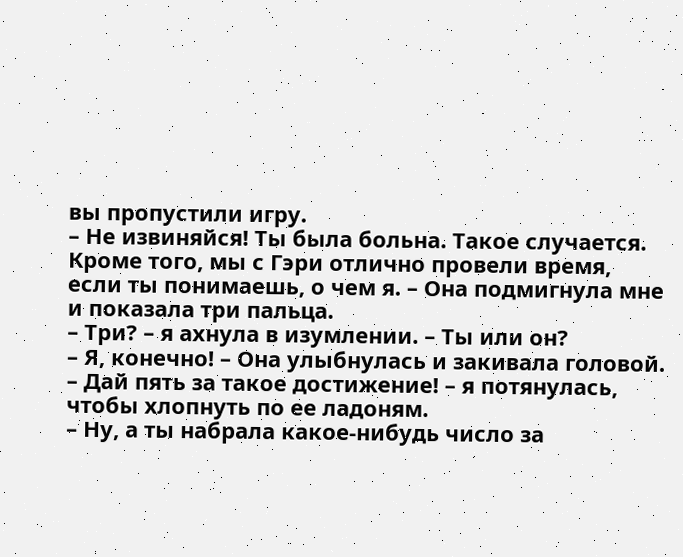вы пропустили игру.
– Не извиняйся! Ты была больна. Такое случается. Кроме того, мы с Гэри отлично провели время, если ты понимаешь, о чем я. – Она подмигнула мне и показала три пальца.
– Три? – я ахнула в изумлении. – Ты или он?
– Я, конечно! – Она улыбнулась и закивала головой.
– Дай пять за такое достижение! – я потянулась, чтобы хлопнуть по ее ладоням.
– Ну, а ты набрала какое-нибудь число за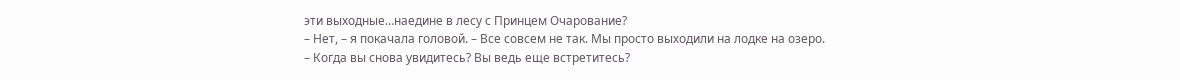эти выходные…наедине в лесу с Принцем Очарование?
– Нет, – я покачала головой. – Все совсем не так. Мы просто выходили на лодке на озеро.
– Когда вы снова увидитесь? Вы ведь еще встретитесь?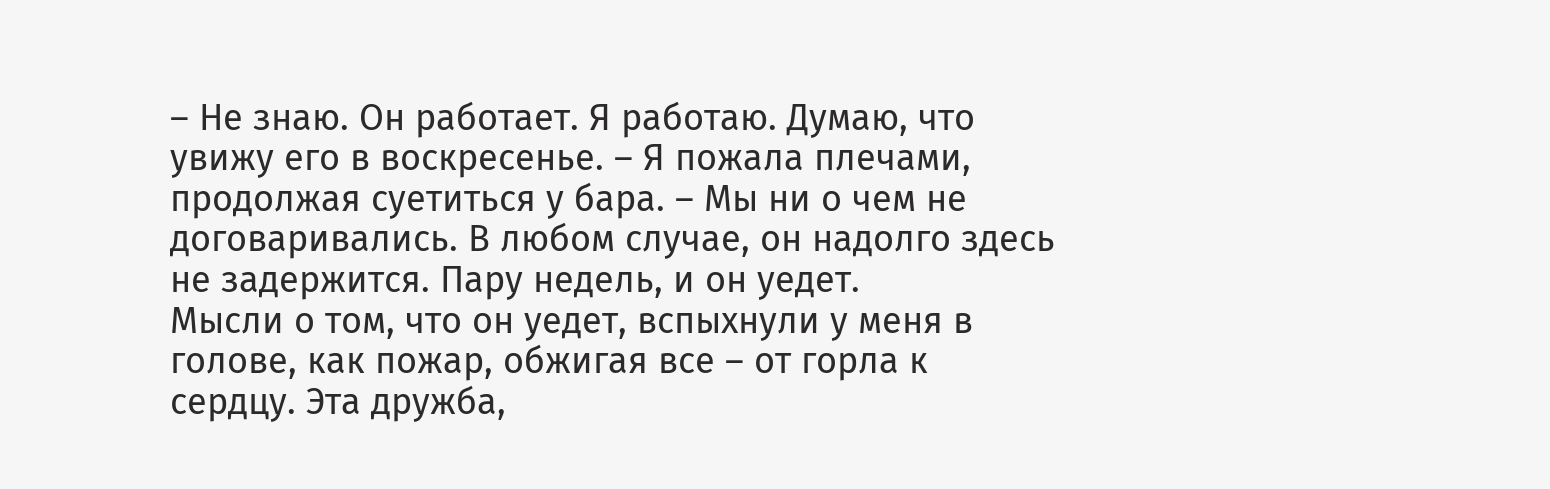– Не знаю. Он работает. Я работаю. Думаю, что увижу его в воскресенье. – Я пожала плечами, продолжая суетиться у бара. – Мы ни о чем не договаривались. В любом случае, он надолго здесь не задержится. Пару недель, и он уедет.
Мысли о том, что он уедет, вспыхнули у меня в голове, как пожар, обжигая все – от горла к сердцу. Эта дружба,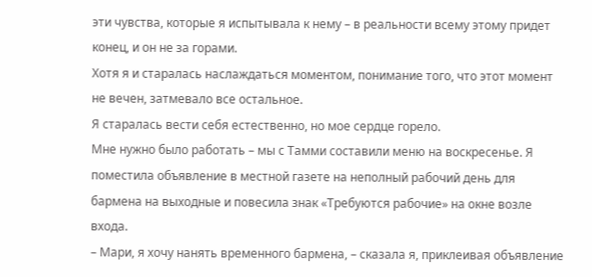эти чувства, которые я испытывала к нему – в реальности всему этому придет конец, и он не за горами.
Хотя я и старалась наслаждаться моментом, понимание того, что этот момент не вечен, затмевало все остальное.
Я старалась вести себя естественно, но мое сердце горело.
Мне нужно было работать – мы с Тамми составили меню на воскресенье. Я поместила объявление в местной газете на неполный рабочий день для бармена на выходные и повесила знак «Требуются рабочие» на окне возле входа.
– Мари, я хочу нанять временного бармена, – сказала я, приклеивая объявление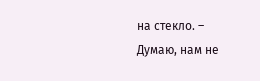на стекло. – Думаю, нам не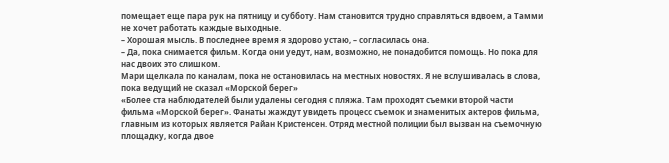помещает еще пара рук на пятницу и субботу. Нам становится трудно справляться вдвоем, а Тамми не хочет работать каждые выходные.
– Хорошая мысль. В последнее время я здорово устаю, – согласилась она.
– Да, пока снимается фильм. Когда они уедут, нам, возможно, не понадобится помощь. Но пока для нас двоих это слишком.
Мари щелкала по каналам, пока не остановилась на местных новостях. Я не вслушивалась в слова, пока ведущий не сказал «Морской берег»
«Более ста наблюдателей были удалены сегодня с пляжа. Там проходят съемки второй части фильма «Морской берег». Фанаты жаждут увидеть процесс съемок и знаменитых актеров фильма, главным из которых является Райан Кристенсен. Отряд местной полиции был вызван на съемочную площадку, когда двое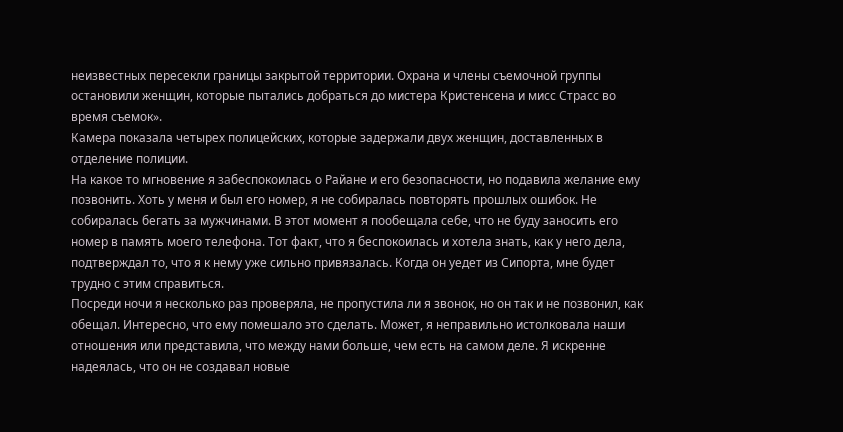неизвестных пересекли границы закрытой территории. Охрана и члены съемочной группы остановили женщин, которые пытались добраться до мистера Кристенсена и мисс Страсс во время съемок».
Камера показала четырех полицейских, которые задержали двух женщин, доставленных в отделение полиции.
На какое то мгновение я забеспокоилась о Райане и его безопасности, но подавила желание ему позвонить. Хоть у меня и был его номер, я не собиралась повторять прошлых ошибок. Не собиралась бегать за мужчинами. В этот момент я пообещала себе, что не буду заносить его номер в память моего телефона. Тот факт, что я беспокоилась и хотела знать, как у него дела, подтверждал то, что я к нему уже сильно привязалась. Когда он уедет из Сипорта, мне будет трудно с этим справиться.
Посреди ночи я несколько раз проверяла, не пропустила ли я звонок, но он так и не позвонил, как обещал. Интересно, что ему помешало это сделать. Может, я неправильно истолковала наши отношения или представила, что между нами больше, чем есть на самом деле. Я искренне надеялась, что он не создавал новые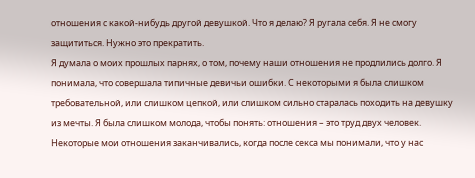отношения с какой-нибудь другой девушкой. Что я делаю? Я ругала себя. Я не смогу защититься. Нужно это прекратить.
Я думала о моих прошлых парнях, о том, почему наши отношения не продлились долго. Я понимала, что совершала типичные девичьи ошибки. С некоторыми я была слишком требовательной, или слишком цепкой, или слишком сильно старалась походить на девушку из мечты. Я была слишком молода, чтобы понять: отношения – это труд двух человек.
Некоторые мои отношения заканчивались, когда после секса мы понимали, что у нас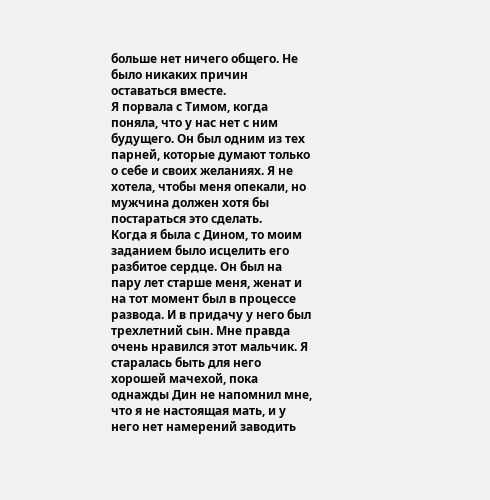больше нет ничего общего. Не было никаких причин оставаться вместе.
Я порвала с Тимом, когда поняла, что у нас нет с ним будущего. Он был одним из тех парней, которые думают только о себе и своих желаниях. Я не хотела, чтобы меня опекали, но мужчина должен хотя бы постараться это сделать.
Когда я была с Дином, то моим заданием было исцелить его разбитое сердце. Он был на пару лет старше меня, женат и на тот момент был в процессе развода. И в придачу у него был трехлетний сын. Мне правда очень нравился этот мальчик. Я старалась быть для него хорошей мачехой, пока однажды Дин не напомнил мне, что я не настоящая мать, и у него нет намерений заводить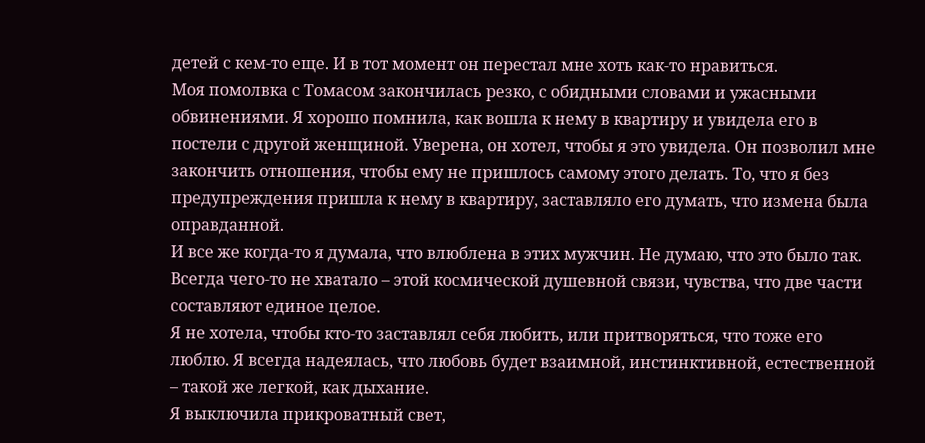детей с кем-то еще. И в тот момент он перестал мне хоть как-то нравиться.
Моя помолвка с Томасом закончилась резко, с обидными словами и ужасными обвинениями. Я хорошо помнила, как вошла к нему в квартиру и увидела его в постели с другой женщиной. Уверена, он хотел, чтобы я это увидела. Он позволил мне закончить отношения, чтобы ему не пришлось самому этого делать. То, что я без предупреждения пришла к нему в квартиру, заставляло его думать, что измена была оправданной.
И все же когда-то я думала, что влюблена в этих мужчин. Не думаю, что это было так. Всегда чего-то не хватало – этой космической душевной связи, чувства, что две части составляют единое целое.
Я не хотела, чтобы кто-то заставлял себя любить, или притворяться, что тоже его люблю. Я всегда надеялась, что любовь будет взаимной, инстинктивной, естественной – такой же легкой, как дыхание.
Я выключила прикроватный свет,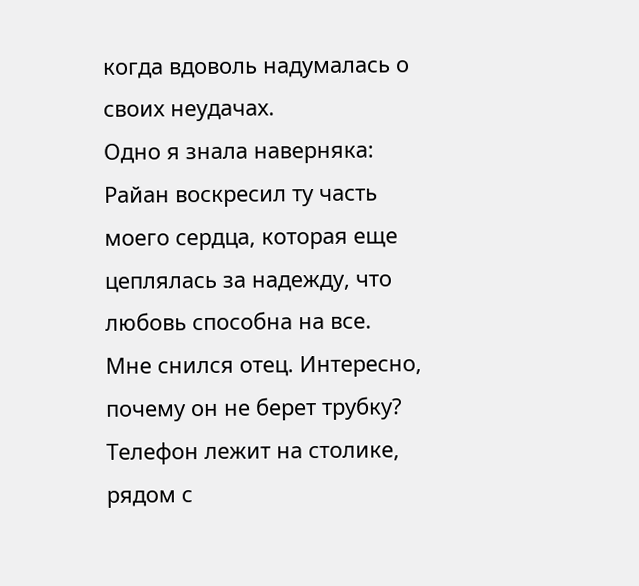когда вдоволь надумалась о своих неудачах.
Одно я знала наверняка: Райан воскресил ту часть моего сердца, которая еще цеплялась за надежду, что любовь способна на все.
Мне снился отец. Интересно, почему он не берет трубку? Телефон лежит на столике, рядом с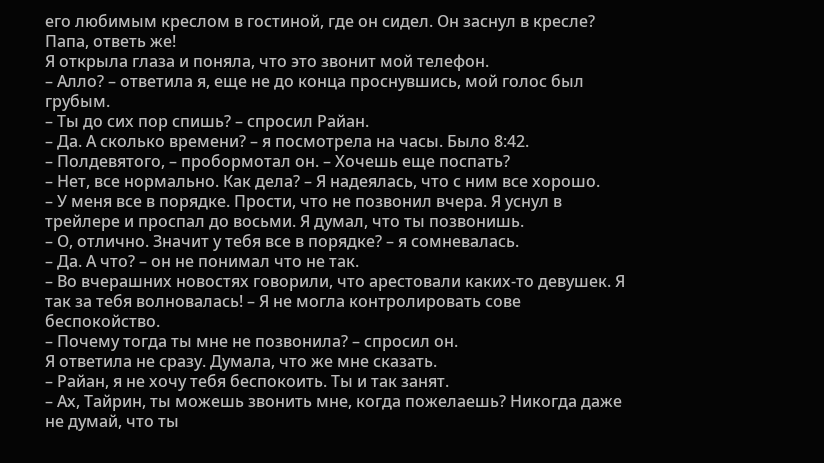его любимым креслом в гостиной, где он сидел. Он заснул в кресле? Папа, ответь же!
Я открыла глаза и поняла, что это звонит мой телефон.
– Алло? – ответила я, еще не до конца проснувшись, мой голос был грубым.
– Ты до сих пор спишь? – спросил Райан.
– Да. А сколько времени? – я посмотрела на часы. Было 8:42.
– Полдевятого, – пробормотал он. – Хочешь еще поспать?
– Нет, все нормально. Как дела? – Я надеялась, что с ним все хорошо.
– У меня все в порядке. Прости, что не позвонил вчера. Я уснул в трейлере и проспал до восьми. Я думал, что ты позвонишь.
– О, отлично. Значит у тебя все в порядке? – я сомневалась.
– Да. А что? – он не понимал что не так.
– Во вчерашних новостях говорили, что арестовали каких-то девушек. Я так за тебя волновалась! – Я не могла контролировать сове беспокойство.
– Почему тогда ты мне не позвонила? – спросил он.
Я ответила не сразу. Думала, что же мне сказать.
– Райан, я не хочу тебя беспокоить. Ты и так занят.
– Ах, Тайрин, ты можешь звонить мне, когда пожелаешь? Никогда даже не думай, что ты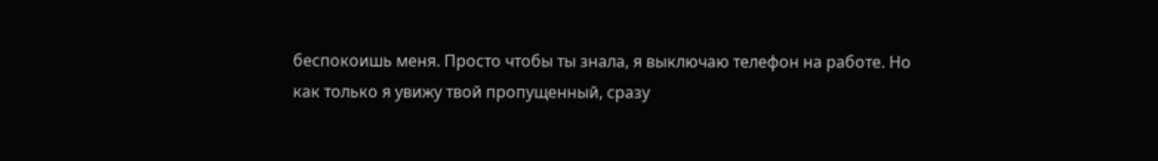беспокоишь меня. Просто чтобы ты знала, я выключаю телефон на работе. Но как только я увижу твой пропущенный, сразу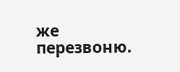же перезвоню.